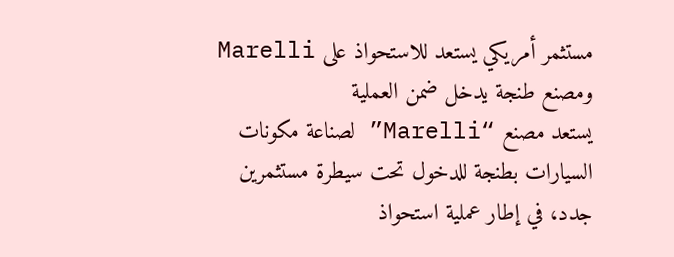مستثمر أمريكي يستعد للاستحواذ على Marelli ومصنع طنجة يدخل ضمن العملية
يستعد مصنع “Marelli” لصناعة مكونات السيارات بطنجة للدخول تحت سيطرة مستثمرين جدد، في إطار عملية استحواذ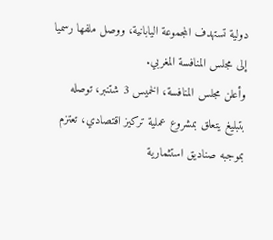دولية تستهدف المجموعة اليابانية، ووصل ملفها رسميا إلى مجلس المنافسة المغربي.
وأعلن مجلس المنافسة، الخميس 3 شتنبر، توصله بتبليغ يتعلق بمشروع عملية تركيز اقتصادي، تعتزم بموجبه صناديق استثمارية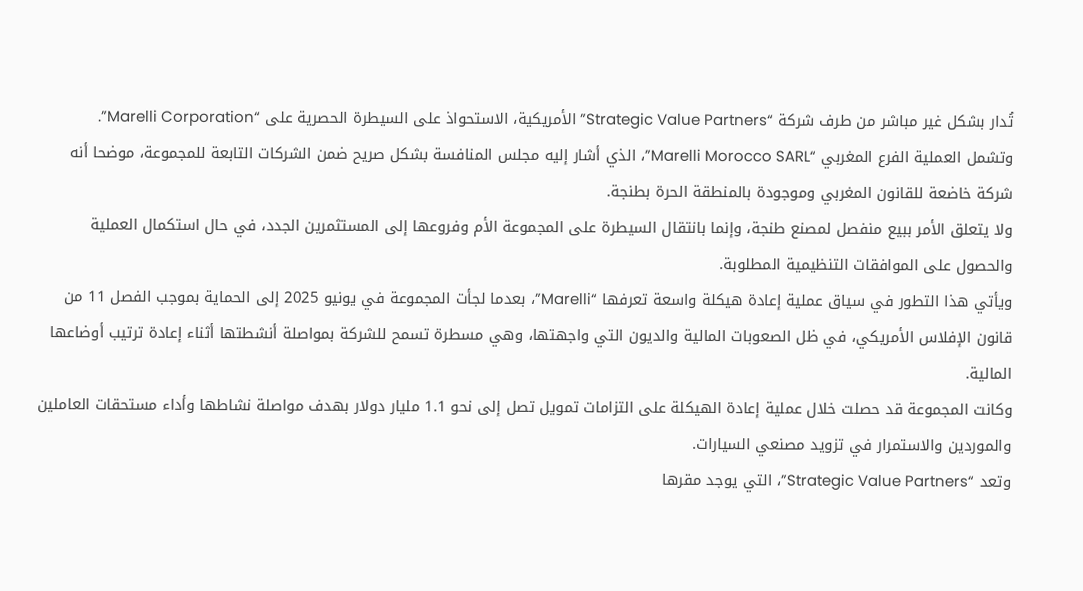تُدار بشكل غير مباشر من طرف شركة “Strategic Value Partners” الأمريكية، الاستحواذ على السيطرة الحصرية على “Marelli Corporation”.
وتشمل العملية الفرع المغربي “Marelli Morocco SARL”، الذي أشار إليه مجلس المنافسة بشكل صريح ضمن الشركات التابعة للمجموعة، موضحا أنه شركة خاضعة للقانون المغربي وموجودة بالمنطقة الحرة بطنجة.
ولا يتعلق الأمر ببيع منفصل لمصنع طنجة، وإنما بانتقال السيطرة على المجموعة الأم وفروعها إلى المستثمرين الجدد، في حال استكمال العملية والحصول على الموافقات التنظيمية المطلوبة.
ويأتي هذا التطور في سياق عملية إعادة هيكلة واسعة تعرفها “Marelli”، بعدما لجأت المجموعة في يونيو 2025 إلى الحماية بموجب الفصل 11 من قانون الإفلاس الأمريكي، في ظل الصعوبات المالية والديون التي واجهتها، وهي مسطرة تسمح للشركة بمواصلة أنشطتها أثناء إعادة ترتيب أوضاعها المالية.
وكانت المجموعة قد حصلت خلال عملية إعادة الهيكلة على التزامات تمويل تصل إلى نحو 1.1 مليار دولار بهدف مواصلة نشاطها وأداء مستحقات العاملين والموردين والاستمرار في تزويد مصنعي السيارات.
وتعد “Strategic Value Partners”، التي يوجد مقرها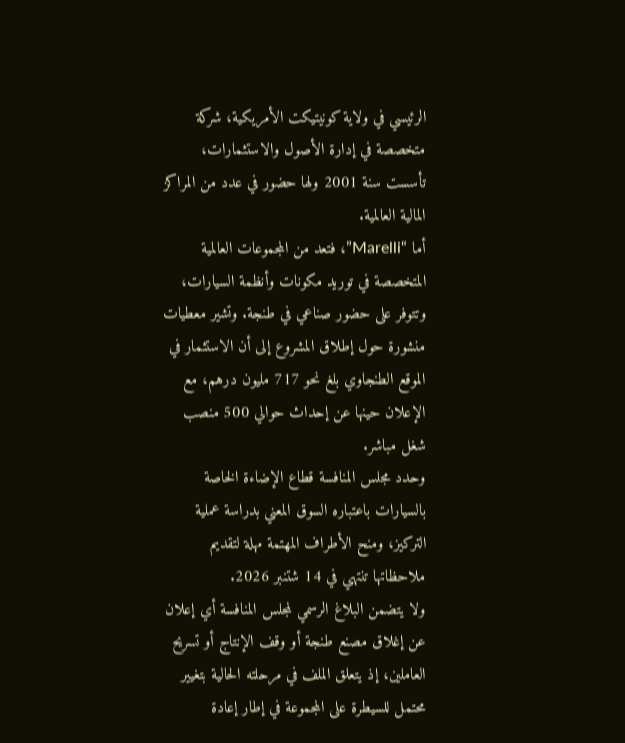الرئيسي في ولاية كونيتيكت الأمريكية، شركة متخصصة في إدارة الأصول والاستثمارات، تأسست سنة 2001 ولها حضور في عدد من المراكز المالية العالمية.
أما “Marelli”، فتعد من المجموعات العالمية المتخصصة في توريد مكونات وأنظمة السيارات، وتتوفر على حضور صناعي في طنجة. وتشير معطيات منشورة حول إطلاق المشروع إلى أن الاستثمار في الموقع الطنجاوي بلغ نحو 717 مليون درهم، مع الإعلان حينها عن إحداث حوالي 500 منصب شغل مباشر.
وحدد مجلس المنافسة قطاع الإضاءة الخاصة بالسيارات باعتباره السوق المعني بدراسة عملية التركيز، ومنح الأطراف المهتمة مهلة لتقديم ملاحظاتها تنتهي في 14 شتنبر 2026.
ولا يتضمن البلاغ الرسمي لمجلس المنافسة أي إعلان عن إغلاق مصنع طنجة أو وقف الإنتاج أو تسريح العاملين، إذ يتعلق الملف في مرحلته الحالية بتغيير محتمل للسيطرة على المجموعة في إطار إعادة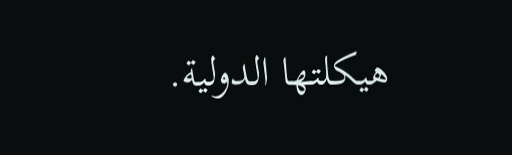هيكلتها الدولية.